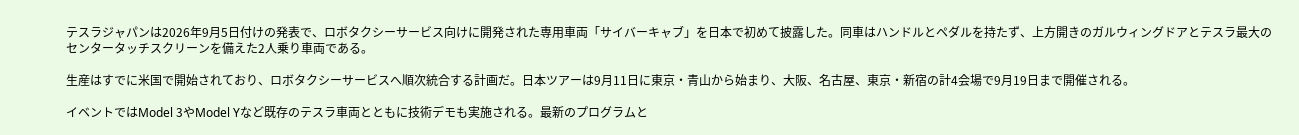テスラジャパンは2026年9月5日付けの発表で、ロボタクシーサービス向けに開発された専用車両「サイバーキャブ」を日本で初めて披露した。同車はハンドルとペダルを持たず、上方開きのガルウィングドアとテスラ最大のセンタータッチスクリーンを備えた2人乗り車両である。

生産はすでに米国で開始されており、ロボタクシーサービスへ順次統合する計画だ。日本ツアーは9月11日に東京・青山から始まり、大阪、名古屋、東京・新宿の計4会場で9月19日まで開催される。

イベントではModel 3やModel Yなど既存のテスラ車両とともに技術デモも実施される。最新のプログラムと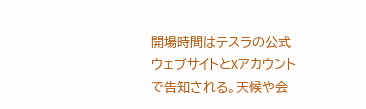開場時間はテスラの公式ウェブサイトとXアカウントで告知される。天候や会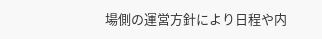場側の運営方針により日程や内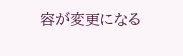容が変更になる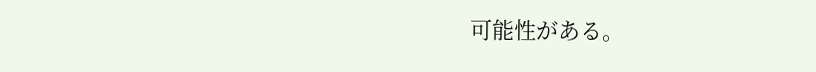可能性がある。